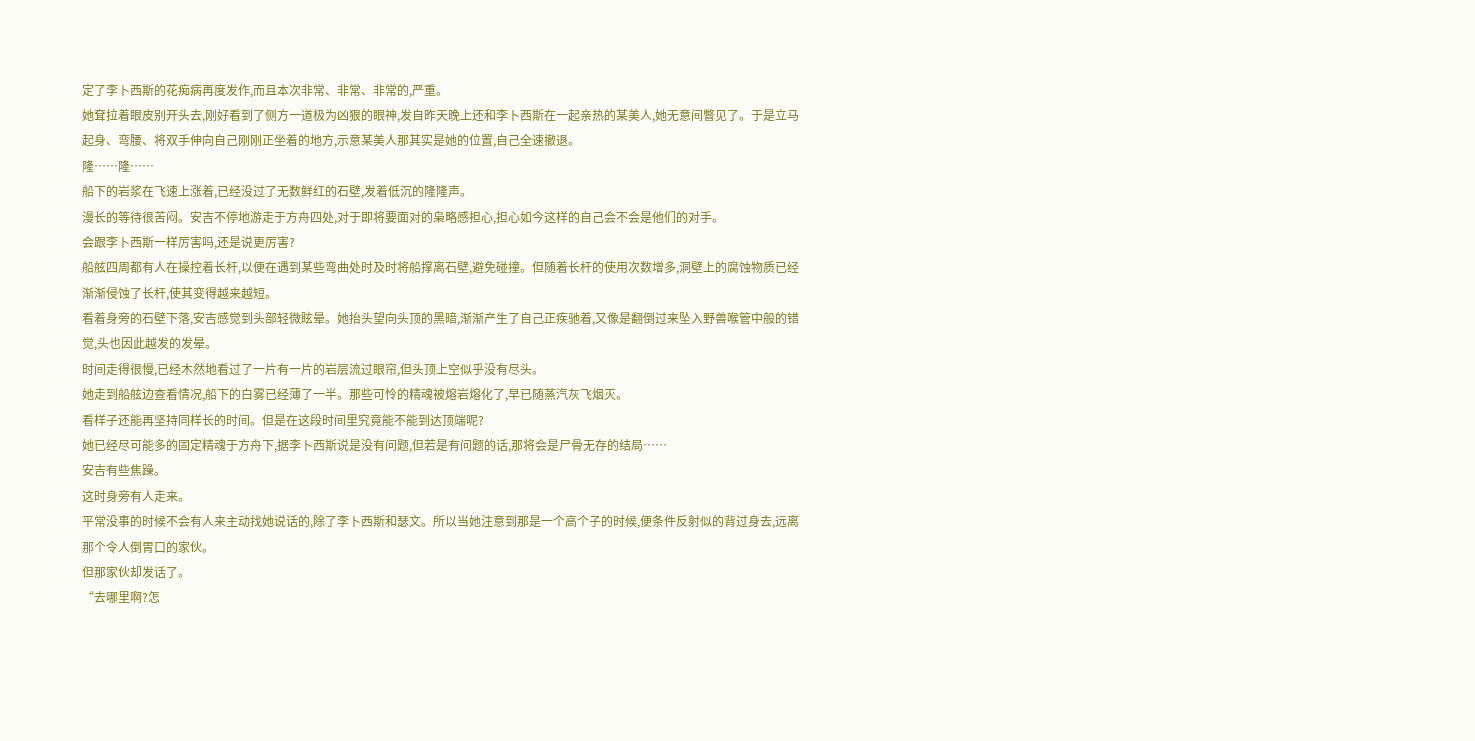定了李卜西斯的花痴病再度发作,而且本次非常、非常、非常的,严重。
她耷拉着眼皮别开头去,刚好看到了侧方一道极为凶狠的眼神,发自昨天晚上还和李卜西斯在一起亲热的某美人,她无意间瞥见了。于是立马起身、弯腰、将双手伸向自己刚刚正坐着的地方,示意某美人那其实是她的位置,自己全速撤退。
隆……隆……
船下的岩浆在飞速上涨着,已经没过了无数鲜红的石壁,发着低沉的隆隆声。
漫长的等待很苦闷。安吉不停地游走于方舟四处,对于即将要面对的枭略感担心,担心如今这样的自己会不会是他们的对手。
会跟李卜西斯一样厉害吗,还是说更厉害?
船舷四周都有人在操控着长杆,以便在遇到某些弯曲处时及时将船撑离石壁,避免碰撞。但随着长杆的使用次数增多,洞壁上的腐蚀物质已经渐渐侵蚀了长杆,使其变得越来越短。
看着身旁的石壁下落,安吉感觉到头部轻微眩晕。她抬头望向头顶的黑暗,渐渐产生了自己正疾驰着,又像是翻倒过来坠入野兽喉管中般的错觉,头也因此越发的发晕。
时间走得很慢,已经木然地看过了一片有一片的岩层流过眼帘,但头顶上空似乎没有尽头。
她走到船舷边查看情况,船下的白雾已经薄了一半。那些可怜的精魂被熔岩熔化了,早已随蒸汽灰飞烟灭。
看样子还能再坚持同样长的时间。但是在这段时间里究竟能不能到达顶端呢?
她已经尽可能多的固定精魂于方舟下,据李卜西斯说是没有问题,但若是有问题的话,那将会是尸骨无存的结局……
安吉有些焦躁。
这时身旁有人走来。
平常没事的时候不会有人来主动找她说话的,除了李卜西斯和瑟文。所以当她注意到那是一个高个子的时候,便条件反射似的背过身去,远离那个令人倒胃口的家伙。
但那家伙却发话了。
“去哪里啊?怎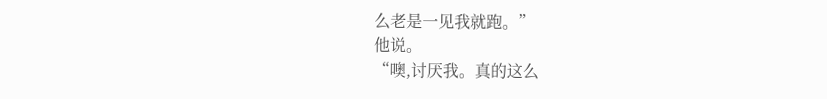么老是一见我就跑。”
他说。
“噢,讨厌我。真的这么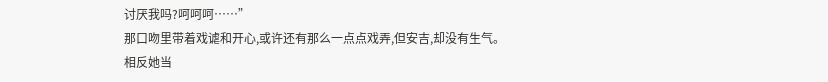讨厌我吗?呵呵呵……”
那口吻里带着戏谑和开心,或许还有那么一点点戏弄,但安吉,却没有生气。
相反她当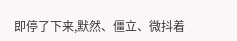即停了下来,默然、僵立、微抖着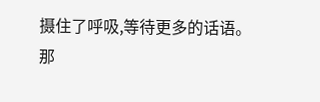摄住了呼吸,等待更多的话语。
那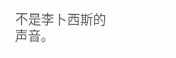不是李卜西斯的声音。